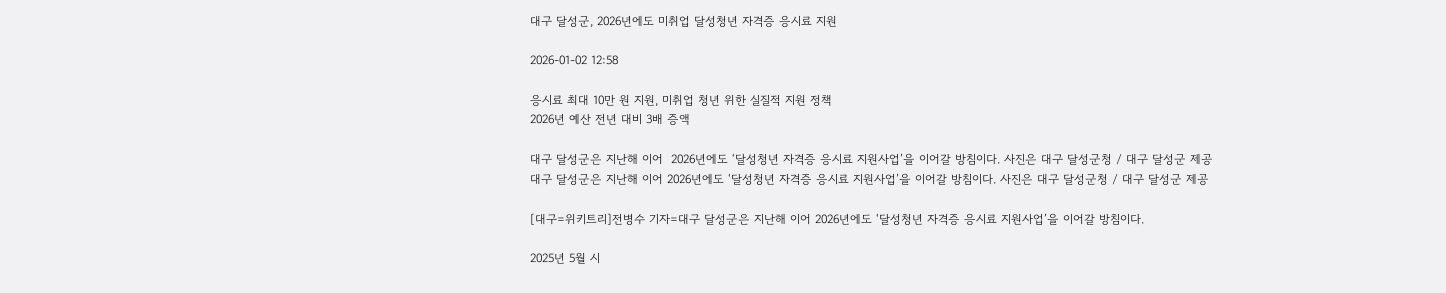대구 달성군, 2026년에도 미취업 달성청년 자격증 응시료 지원

2026-01-02 12:58

응시료 최대 10만 원 지원, 미취업 청년 위한 실질적 지원 정책
2026년 예산 전년 대비 3배 증액

대구 달성군은 지난해 이어  2026년에도 ‘달성청년 자격증 응시료 지원사업’을 이어갈 방침이다. 사진은 대구 달성군청 / 대구 달성군 제공
대구 달성군은 지난해 이어 2026년에도 ‘달성청년 자격증 응시료 지원사업’을 이어갈 방침이다. 사진은 대구 달성군청 / 대구 달성군 제공

[대구=위키트리]전병수 기자=대구 달성군은 지난해 이어 2026년에도 ‘달성청년 자격증 응시료 지원사업’을 이어갈 방침이다.

2025년 5월 시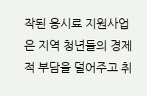작된 응시료 지원사업은 지역 청년들의 경제적 부담을 덜어주고 취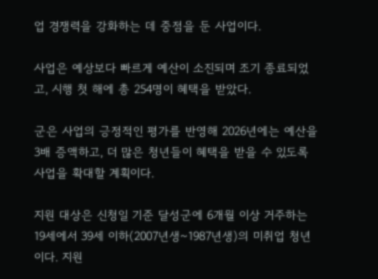업 경쟁력을 강화하는 데 중점을 둔 사업이다.

사업은 예상보다 빠르게 예산이 소진되며 조기 종료되었고, 시행 첫 해에 총 254명이 혜택을 받았다.

군은 사업의 긍정적인 평가를 반영해 2026년에는 예산을 3배 증액하고, 더 많은 청년들이 혜택을 받을 수 있도록 사업을 확대할 계획이다.

지원 대상은 신청일 기준 달성군에 6개월 이상 거주하는 19세에서 39세 이하(2007년생~1987년생)의 미취업 청년이다. 지원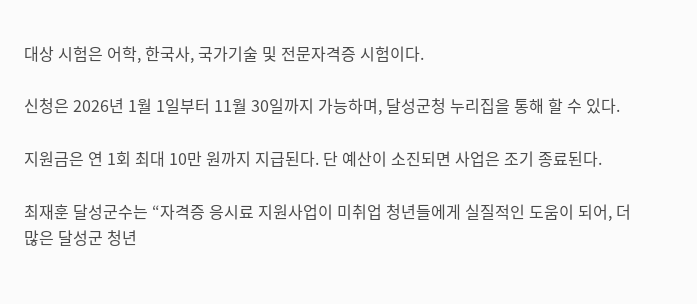대상 시험은 어학, 한국사, 국가기술 및 전문자격증 시험이다.

신청은 2026년 1월 1일부터 11월 30일까지 가능하며, 달성군청 누리집을 통해 할 수 있다.

지원금은 연 1회 최대 10만 원까지 지급된다. 단 예산이 소진되면 사업은 조기 종료된다.

최재훈 달성군수는 “자격증 응시료 지원사업이 미취업 청년들에게 실질적인 도움이 되어, 더 많은 달성군 청년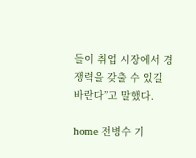들이 취업 시장에서 경쟁력을 갖출 수 있길 바란다”고 말했다.

home 전병수 기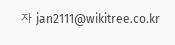자 jan2111@wikitree.co.kr